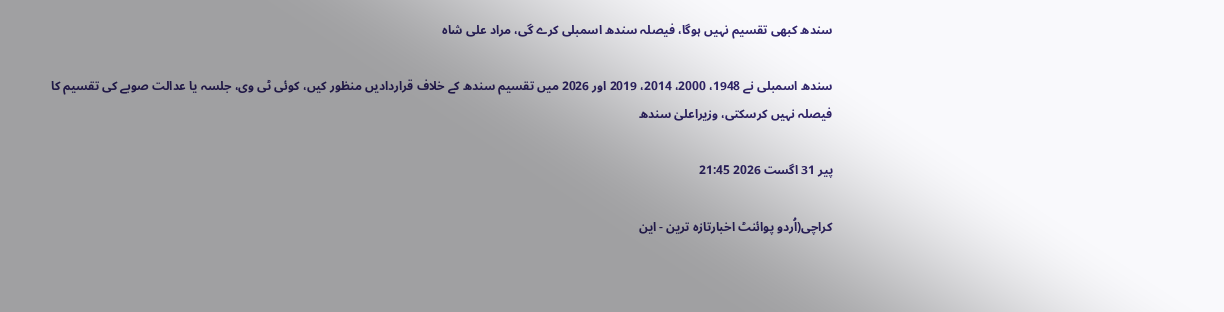سندھ کبھی تقسیم نہیں ہوگا، فیصلہ سندھ اسمبلی کرے گی، مراد علی شاہ

سندھ اسمبلی نے 1948، 2000، 2014، 2019 اور 2026 میں تقسیم سندھ کے خلاف قراردادیں منظور کیں، کوئی ٹی وی، جلسہ یا عدالت صوبے کی تقسیم کا فیصلہ نہیں کرسکتی، وزیراعلیٰ سندھ

پیر 31 اگست 2026 21:45

کراچی(اُردو پوائنٹ اخبارتازہ ترین - این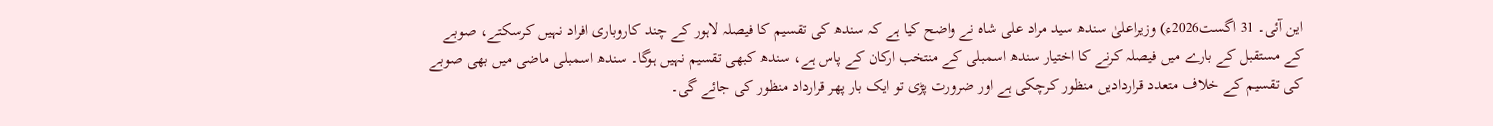این آئی۔ 31 اگست2026ء) وزیراعلیٰ سندھ سید مراد علی شاہ نے واضح کیا ہے کہ سندھ کی تقسیم کا فیصلہ لاہور کے چند کاروباری افراد نہیں کرسکتے، صوبے کے مستقبل کے بارے میں فیصلہ کرنے کا اختیار سندھ اسمبلی کے منتخب ارکان کے پاس ہے، سندھ کبھی تقسیم نہیں ہوگا۔ سندھ اسمبلی ماضی میں بھی صوبے کی تقسیم کے خلاف متعدد قراردادیں منظور کرچکی ہے اور ضرورت پڑی تو ایک بار پھر قرارداد منظور کی جائے گی۔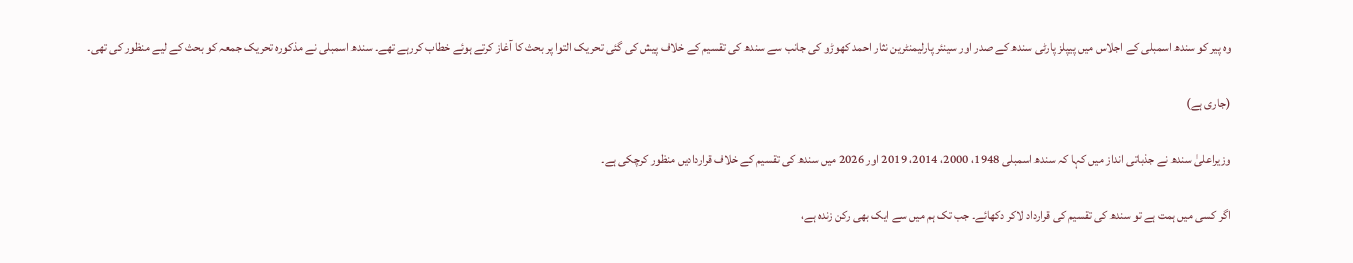وہ پیر کو سندھ اسمبلی کے اجلاس میں پیپلز پارٹی سندھ کے صدر اور سینئر پارلیمنٹرین نثار احمد کھوڑو کی جانب سے سندھ کی تقسیم کے خلاف پیش کی گئی تحریک التوا پر بحث کا آغاز کرتے ہوئے خطاب کررہے تھے۔ سندھ اسمبلی نے مذکورہ تحریک جمعہ کو بحث کے لیے منظور کی تھی۔

(جاری ہے)

وزیراعلیٰ سندھ نے جذباتی انداز میں کہا کہ سندھ اسمبلی 1948، 2000، 2014، 2019 اور 2026 میں سندھ کی تقسیم کے خلاف قراردادیں منظور کرچکی ہے۔

اگر کسی میں ہمت ہے تو سندھ کی تقسیم کی قرارداد لاکر دکھائے۔ جب تک ہم میں سے ایک بھی رکن زندہ ہے،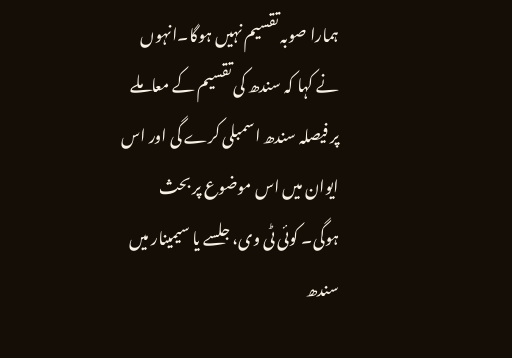ہمارا صوبہ تقسیم نہیں ہوگا۔انہوں نے کہا کہ سندھ کی تقسیم کے معاملے پر فیصلہ سندھ اسمبلی کرے گی اور اس ایوان میں اس موضوع پر بحث ہوگی۔ کوئی ٹی وی، جلسے یا سیمینار میں سندھ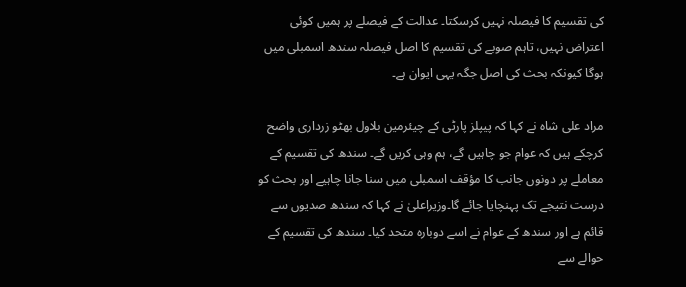کی تقسیم کا فیصلہ نہیں کرسکتا۔ عدالت کے فیصلے پر ہمیں کوئی اعتراض نہیں، تاہم صوبے کی تقسیم کا اصل فیصلہ سندھ اسمبلی میں ہوگا کیونکہ بحث کی اصل جگہ یہی ایوان ہے۔

مراد علی شاہ نے کہا کہ پیپلز پارٹی کے چیئرمین بلاول بھٹو زرداری واضح کرچکے ہیں کہ عوام جو چاہیں گے، ہم وہی کریں گے۔ سندھ کی تقسیم کے معاملے پر دونوں جانب کا مؤقف اسمبلی میں سنا جانا چاہیے اور بحث کو درست نتیجے تک پہنچایا جائے گا۔وزیراعلیٰ نے کہا کہ سندھ صدیوں سے قائم ہے اور سندھ کے عوام نے اسے دوبارہ متحد کیا۔ سندھ کی تقسیم کے حوالے سے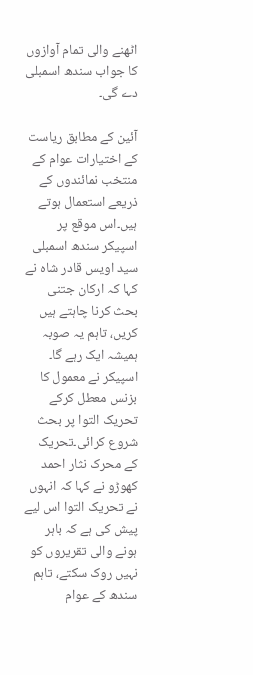اٹھنے والی تمام آوازوں کا جواب سندھ اسمبلی دے گی۔

آئین کے مطابق ریاست کے اختیارات عوام کے منتخب نمائندوں کے ذریعے استعمال ہوتے ہیں۔اس موقع پر اسپیکر سندھ اسمبلی سید اویس قادر شاہ نے کہا کہ ارکان جتنی بحث کرنا چاہتے ہیں کریں، تاہم یہ صوبہ ہمیشہ ایک رہے گا۔ اسپیکر نے معمول کا بزنس معطل کرکے تحریک التوا پر بحث شروع کرائی۔تحریک کے محرک نثار احمد کھوڑو نے کہا کہ انہوں نے تحریک التوا اس لیے پیش کی ہے کہ باہر ہونے والی تقریروں کو نہیں روک سکتے، تاہم سندھ کے عوام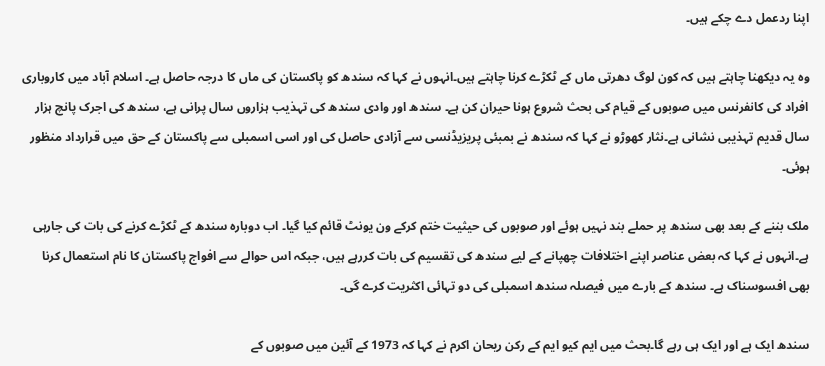اپنا ردعمل دے چکے ہیں۔

وہ یہ دیکھنا چاہتے ہیں کہ کون لوگ دھرتی ماں کے ٹکڑے کرنا چاہتے ہیں۔انہوں نے کہا کہ سندھ کو پاکستان کی ماں کا درجہ حاصل ہے۔ اسلام آباد میں کاروباری افراد کی کانفرنس میں صوبوں کے قیام کی بحث شروع ہونا حیران کن ہے۔ سندھ اور وادی سندھ کی تہذیب ہزاروں سال پرانی ہے، سندھ کی اجرک پانچ ہزار سال قدیم تہذیبی نشانی ہے۔نثار کھوڑو نے کہا کہ سندھ نے بمبئی پریزیڈنسی سے آزادی حاصل کی اور اسی اسمبلی سے پاکستان کے حق میں قرارداد منظور ہوئی۔

ملک بننے کے بعد بھی سندھ پر حملے بند نہیں ہوئے اور صوبوں کی حیثیت ختم کرکے ون یونٹ قائم کیا گیا۔ اب دوبارہ سندھ کے ٹکڑے کرنے کی بات کی جارہی ہے۔انہوں نے کہا کہ بعض عناصر اپنے اختلافات چھپانے کے لیے سندھ کی تقسیم کی بات کررہے ہیں، جبکہ اس حوالے سے افواج پاکستان کا نام استعمال کرنا بھی افسوسناک ہے۔ سندھ کے بارے میں فیصلہ سندھ اسمبلی کی دو تہائی اکثریت کرے گی۔

سندھ ایک ہے اور ایک ہی رہے گا۔بحث میں ایم کیو ایم کے رکن ریحان اکرم نے کہا کہ 1973 کے آئین میں صوبوں کے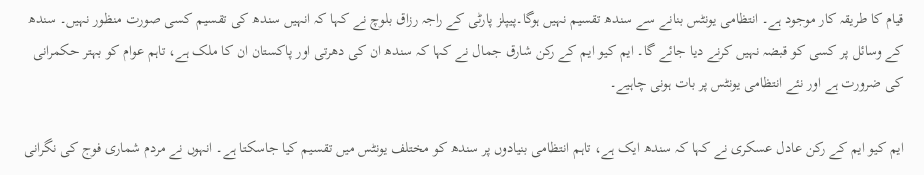قیام کا طریقہ کار موجود ہے۔ انتظامی یونٹس بنانے سے سندھ تقسیم نہیں ہوگا۔پیپلز پارٹی کے راجہ رزاق بلوچ نے کہا کہ انہیں سندھ کی تقسیم کسی صورت منظور نہیں۔ سندھ کے وسائل پر کسی کو قبضہ نہیں کرنے دیا جائے گا۔ ایم کیو ایم کے رکن شارق جمال نے کہا کہ سندھ ان کی دھرتی اور پاکستان ان کا ملک ہے، تاہم عوام کو بہتر حکمرانی کی ضرورت ہے اور نئے انتظامی یونٹس پر بات ہونی چاہیے۔

ایم کیو ایم کے رکن عادل عسکری نے کہا کہ سندھ ایک ہے، تاہم انتظامی بنیادوں پر سندھ کو مختلف یونٹس میں تقسیم کیا جاسکتا ہے۔ انہوں نے مردم شماری فوج کی نگرانی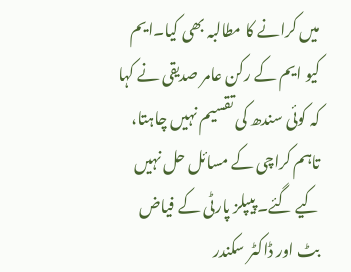میں کرانے کا مطالبہ بھی کیا۔ایم کیو ایم کے رکن عامر صدیقی نے کہا کہ کوئی سندھ کی تقسیم نہیں چاہتا، تاہم کراچی کے مسائل حل نہیں کیے گئے۔ پیپلز پارٹی کے فیاض بٹ اور ڈاکٹر سکندر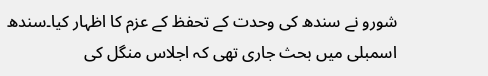شورو نے سندھ کی وحدت کے تحفظ کے عزم کا اظہار کیا۔سندھ اسمبلی میں بحث جاری تھی کہ اجلاس منگل کی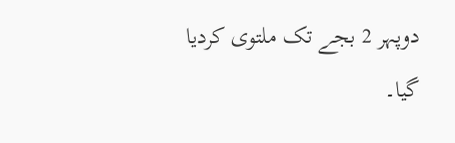دوپہر 2 بجے تک ملتوی کردیا گیا۔